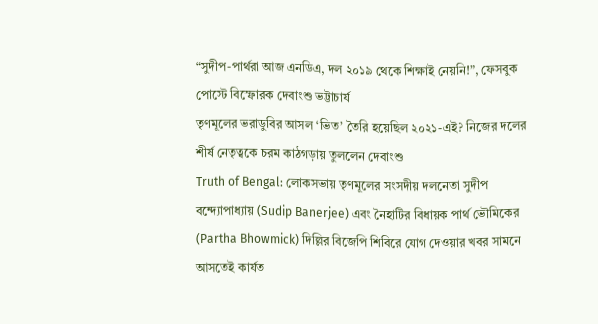“সুদীপ-পার্থরা আজ এনডিএ, দল ২০১৯ থেকে শিক্ষাই নেয়নি!”, ফেসবুক পোস্টে বিস্ফোরক দেবাংশু ভট্টাচার্য
তৃণমূলের ভরাডুবির আসল ‘ভিত’ তৈরি হয়েছিল ২০২১-এই? নিজের দলের শীর্ষ নেতৃত্বকে চরম কাঠগড়ায় তুললেন দেবাংশু
Truth of Bengal: লোকসভায় তৃণমূলের সংসদীয় দলনেতা সুদীপ বন্দ্যোপাধ্যায় (Sudip Banerjee) এবং নৈহাটির বিধায়ক পার্থ ভৌমিকের (Partha Bhowmick) দিল্লির বিজেপি শিবিরে যোগ দেওয়ার খবর সামনে আসতেই কার্যত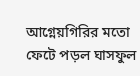আগ্নেয়গিরির মতো ফেটে পড়ল ঘাসফুল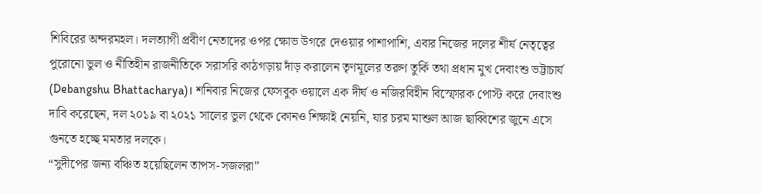শিবিরের অন্দরমহল। দলত্যাগী প্রবীণ নেতাদের ওপর ক্ষোভ উগরে দেওয়ার পাশাপাশি, এবার নিজের দলের শীর্ষ নেতৃত্বের পুরোনো ভুল ও নীতিহীন রাজনীতিকে সরাসরি কাঠগড়ায় দাঁড় করালেন তৃণমূলের তরুণ তুর্কি তথা প্রধান মুখ দেবাংশু ভট্টাচার্য (Debangshu Bhattacharya)। শনিবার নিজের ফেসবুক ওয়ালে এক দীর্ঘ ও নজিরবিহীন বিস্ফোরক পোস্ট করে দেবাংশু দাবি করেছেন, দল ২০১৯ বা ২০২১ সালের ভুল থেকে কোনও শিক্ষাই নেয়নি, যার চরম মাশুল আজ ছাব্বিশের জুনে এসে গুনতে হচ্ছে মমতার দলকে।
“সুদীপের জন্য বঞ্চিত হয়েছিলেন তাপস-সজলরা”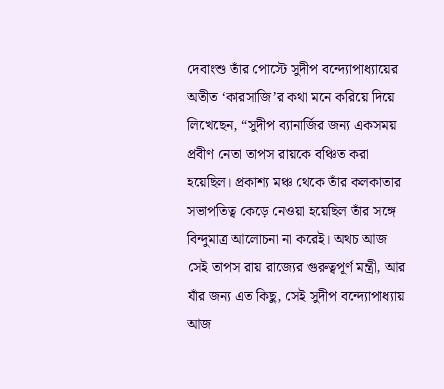দেবাংশু তাঁর পোস্টে সুদীপ বন্দ্যোপাধ্যায়ের অতীত ‘কারসাজি’র কথা মনে করিয়ে দিয়ে লিখেছেন, “সুদীপ ব্যানার্জির জন্য একসময় প্রবীণ নেতা তাপস রায়কে বঞ্চিত করা হয়েছিল। প্রকাশ্য মঞ্চ থেকে তাঁর কলকাতার সভাপতিত্ব কেড়ে নেওয়া হয়েছিল তাঁর সঙ্গে বিন্দুমাত্র আলোচনা না করেই। অথচ আজ সেই তাপস রায় রাজ্যের গুরুত্বপূর্ণ মন্ত্রী, আর যাঁর জন্য এত কিছু, সেই সুদীপ বন্দ্যোপাধ্যায় আজ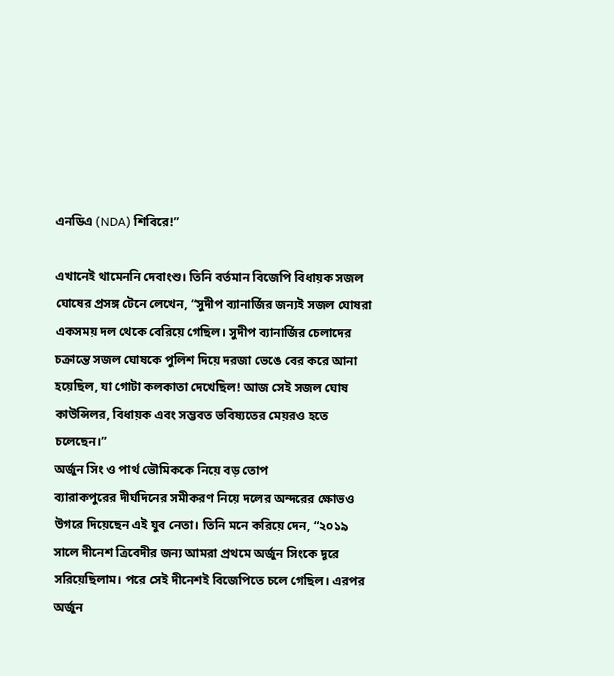এনডিএ (NDA) শিবিরে!”

এখানেই থামেননি দেবাংশু। তিনি বর্তমান বিজেপি বিধায়ক সজল ঘোষের প্রসঙ্গ টেনে লেখেন, “সুদীপ ব্যানার্জির জন্যই সজল ঘোষরা একসময় দল থেকে বেরিয়ে গেছিল। সুদীপ ব্যানার্জির চেলাদের চক্রান্তে সজল ঘোষকে পুলিশ দিয়ে দরজা ভেঙে বের করে আনা হয়েছিল, যা গোটা কলকাতা দেখেছিল! আজ সেই সজল ঘোষ কাউন্সিলর, বিধায়ক এবং সম্ভবত ভবিষ্যতের মেয়রও হতে চলেছেন।”
অর্জুন সিং ও পার্থ ভৌমিককে নিয়ে বড় তোপ
ব্যারাকপুরের দীর্ঘদিনের সমীকরণ নিয়ে দলের অন্দরের ক্ষোভও উগরে দিয়েছেন এই যুব নেতা। তিনি মনে করিয়ে দেন, “২০১৯ সালে দীনেশ ত্রিবেদীর জন্য আমরা প্রথমে অর্জুন সিংকে দূরে সরিয়েছিলাম। পরে সেই দীনেশই বিজেপিতে চলে গেছিল। এরপর অর্জুন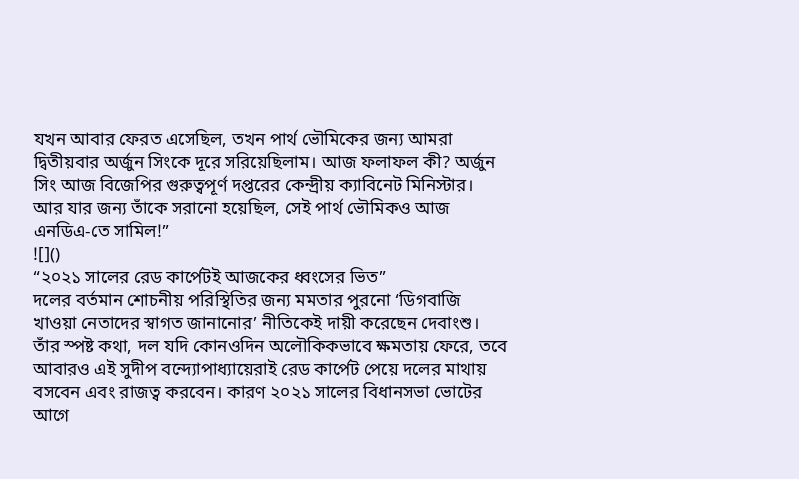যখন আবার ফেরত এসেছিল, তখন পার্থ ভৌমিকের জন্য আমরা দ্বিতীয়বার অর্জুন সিংকে দূরে সরিয়েছিলাম। আজ ফলাফল কী? অর্জুন সিং আজ বিজেপির গুরুত্বপূর্ণ দপ্তরের কেন্দ্রীয় ক্যাবিনেট মিনিস্টার। আর যার জন্য তাঁকে সরানো হয়েছিল, সেই পার্থ ভৌমিকও আজ এনডিএ-তে সামিল!”
![]()
“২০২১ সালের রেড কার্পেটই আজকের ধ্বংসের ভিত”
দলের বর্তমান শোচনীয় পরিস্থিতির জন্য মমতার পুরনো ‘ডিগবাজি খাওয়া নেতাদের স্বাগত জানানোর’ নীতিকেই দায়ী করেছেন দেবাংশু। তাঁর স্পষ্ট কথা, দল যদি কোনওদিন অলৌকিকভাবে ক্ষমতায় ফেরে, তবে আবারও এই সুদীপ বন্দ্যোপাধ্যায়েরাই রেড কার্পেট পেয়ে দলের মাথায় বসবেন এবং রাজত্ব করবেন। কারণ ২০২১ সালের বিধানসভা ভোটের আগে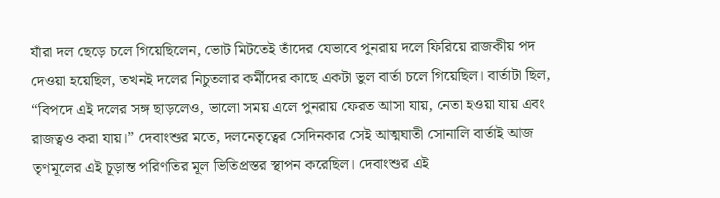যাঁরা দল ছেড়ে চলে গিয়েছিলেন, ভোট মিটতেই তাঁদের যেভাবে পুনরায় দলে ফিরিয়ে রাজকীয় পদ দেওয়া হয়েছিল, তখনই দলের নিচুতলার কর্মীদের কাছে একটা ভুল বার্তা চলে গিয়েছিল। বার্তাটা ছিল, “বিপদে এই দলের সঙ্গ ছাড়লেও, ভালো সময় এলে পুনরায় ফেরত আসা যায়, নেতা হওয়া যায় এবং রাজত্বও করা যায়।” দেবাংশুর মতে, দলনেতৃত্বের সেদিনকার সেই আত্মঘাতী সোনালি বার্তাই আজ তৃণমূলের এই চূড়ান্ত পরিণতির মূল ভিতিপ্রস্তর স্থাপন করেছিল। দেবাংশুর এই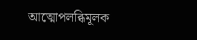আত্মোপলব্ধিমূলক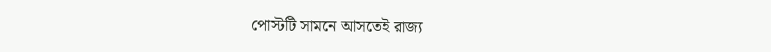পোস্টটি সামনে আসতেই রাজ্য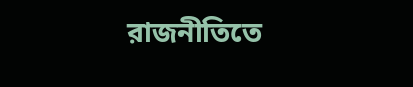রাজনীতিতে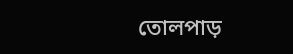তোলপাড়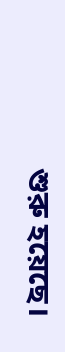শুরু হয়েছে।